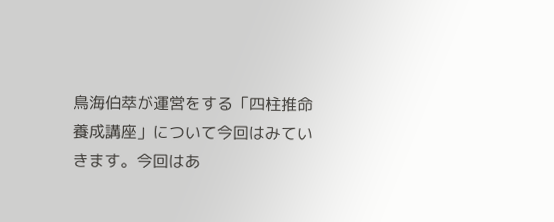鳥海伯萃が運営をする「四柱推命養成講座」について今回はみていきます。今回はあ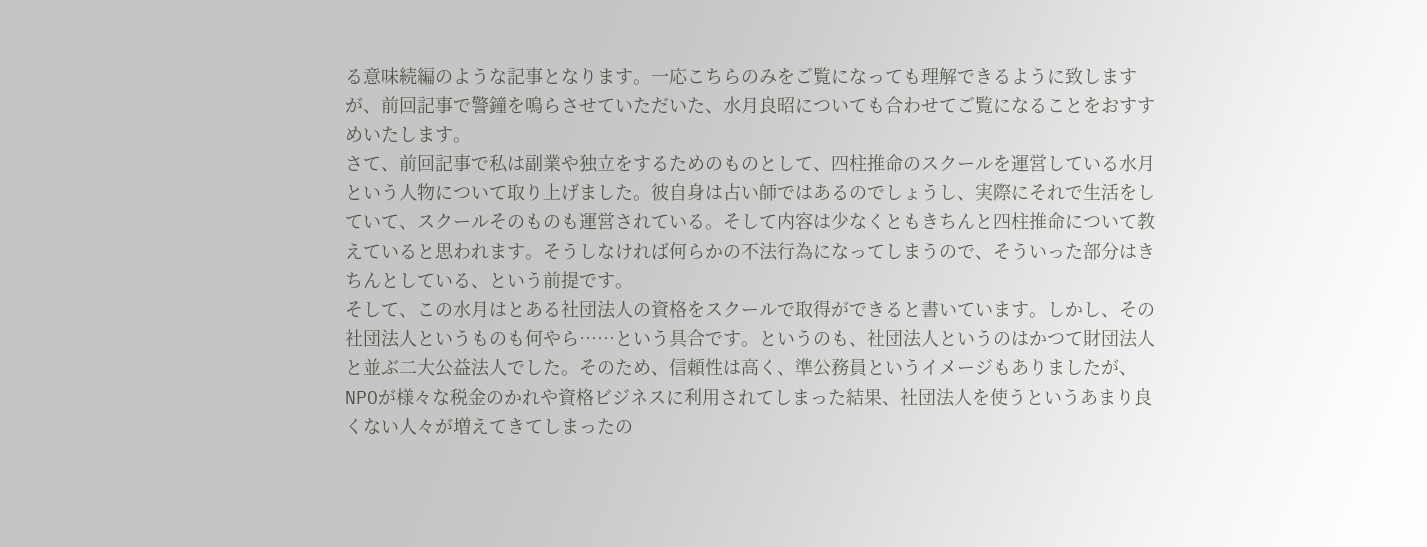る意味続編のような記事となります。一応こちらのみをご覧になっても理解できるように致しますが、前回記事で警鐘を鳴らさせていただいた、水月良昭についても合わせてご覧になることをおすすめいたします。
さて、前回記事で私は副業や独立をするためのものとして、四柱推命のスクールを運営している水月という人物について取り上げました。彼自身は占い師ではあるのでしょうし、実際にそれで生活をしていて、スクールそのものも運営されている。そして内容は少なくともきちんと四柱推命について教えていると思われます。そうしなければ何らかの不法行為になってしまうので、そういった部分はきちんとしている、という前提です。
そして、この水月はとある社団法人の資格をスクールで取得ができると書いています。しかし、その社団法人というものも何やら……という具合です。というのも、社団法人というのはかつて財団法人と並ぶ二大公益法人でした。そのため、信頼性は高く、準公務員というイメージもありましたが、NPOが様々な税金のかれや資格ビジネスに利用されてしまった結果、社団法人を使うというあまり良くない人々が増えてきてしまったの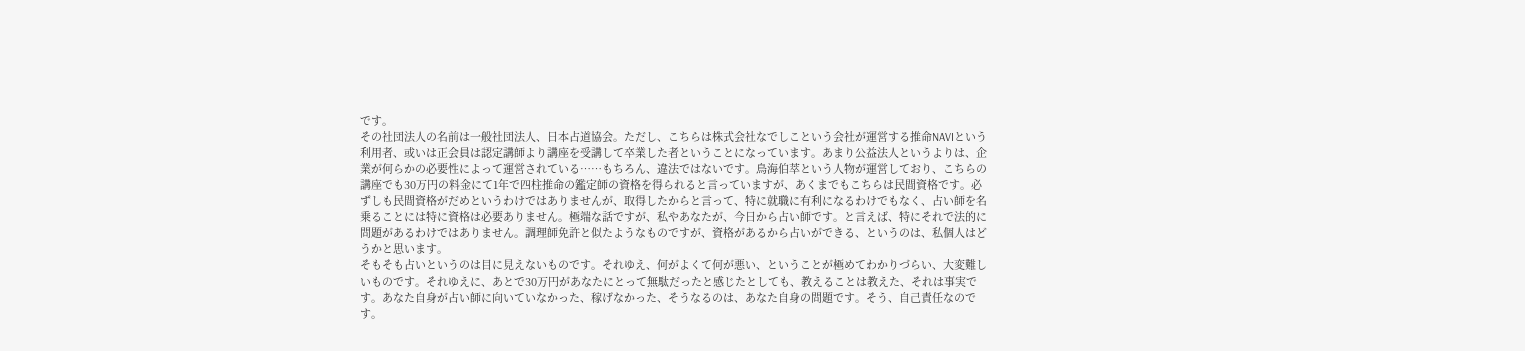です。
その社団法人の名前は一般社団法人、日本占道協会。ただし、こちらは株式会社なでしこという会社が運営する推命NAVIという利用者、或いは正会員は認定講師より講座を受講して卒業した者ということになっています。あまり公益法人というよりは、企業が何らかの必要性によって運営されている……もちろん、違法ではないです。鳥海伯萃という人物が運営しており、こちらの講座でも30万円の料金にて1年で四柱推命の鑑定師の資格を得られると言っていますが、あくまでもこちらは民間資格です。必ずしも民間資格がだめというわけではありませんが、取得したからと言って、特に就職に有利になるわけでもなく、占い師を名乗ることには特に資格は必要ありません。極端な話ですが、私やあなたが、今日から占い師です。と言えば、特にそれで法的に問題があるわけではありません。調理師免許と似たようなものですが、資格があるから占いができる、というのは、私個人はどうかと思います。
そもそも占いというのは目に見えないものです。それゆえ、何がよくて何が悪い、ということが極めてわかりづらい、大変難しいものです。それゆえに、あとで30万円があなたにとって無駄だったと感じたとしても、教えることは教えた、それは事実です。あなた自身が占い師に向いていなかった、稼げなかった、そうなるのは、あなた自身の問題です。そう、自己責任なのです。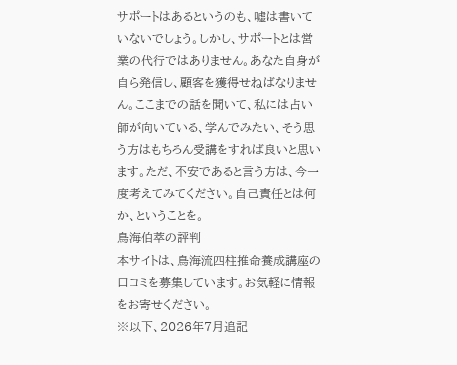サポートはあるというのも、嘘は書いていないでしょう。しかし、サポートとは営業の代行ではありません。あなた自身が自ら発信し、顧客を獲得せねばなりません。ここまでの話を聞いて、私には占い師が向いている、学んでみたい、そう思う方はもちろん受講をすれば良いと思います。ただ、不安であると言う方は、今一度考えてみてください。自己責任とは何か、ということを。
鳥海伯萃の評判
本サイトは、鳥海流四柱推命養成講座の口コミを募集しています。お気軽に情報をお寄せください。
※以下、2026年7月追記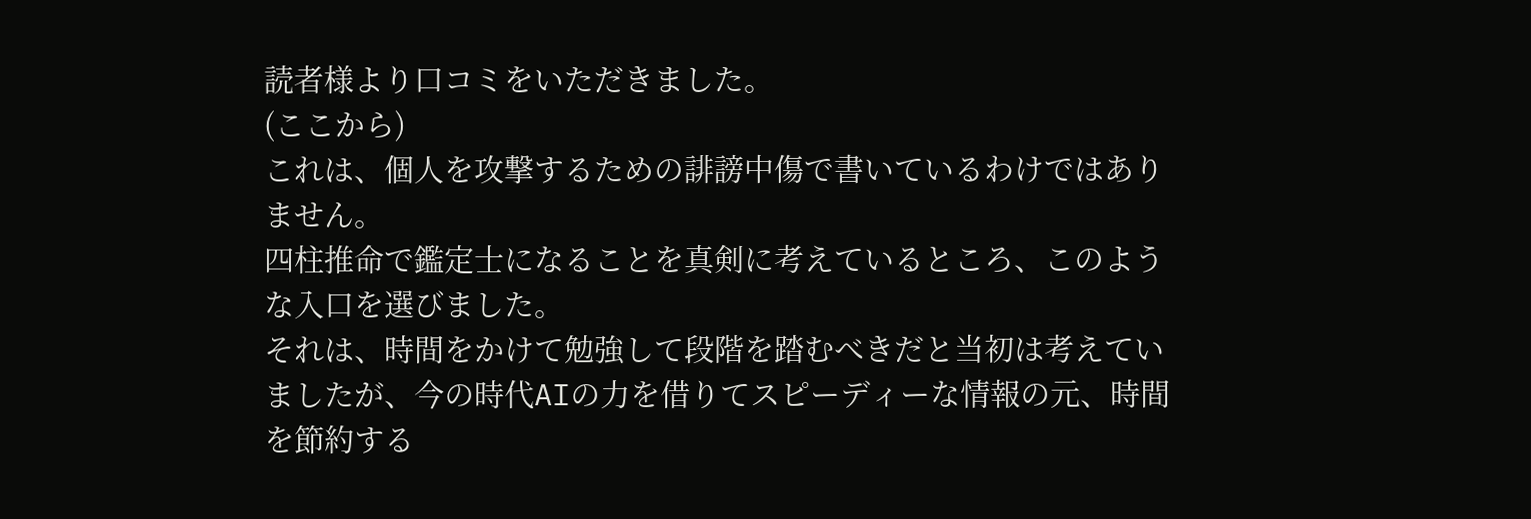読者様より口コミをいただきました。
(ここから)
これは、個人を攻撃するための誹謗中傷で書いているわけではありません。
四柱推命で鑑定士になることを真剣に考えているところ、このような入口を選びました。
それは、時間をかけて勉強して段階を踏むべきだと当初は考えていましたが、今の時代AIの力を借りてスピーディーな情報の元、時間を節約する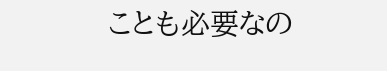ことも必要なの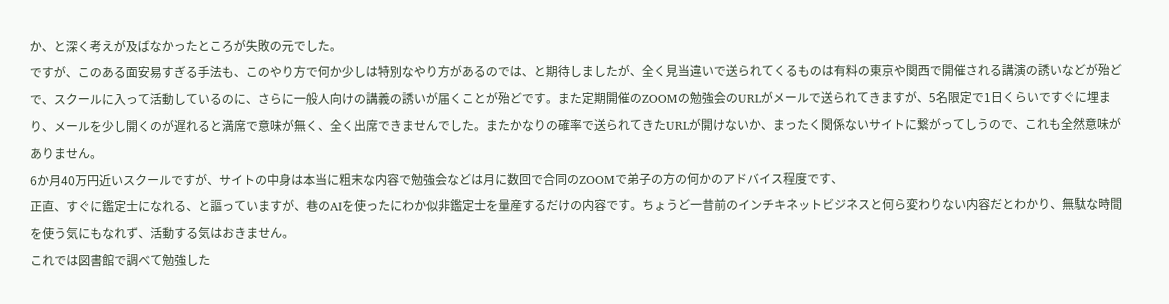か、と深く考えが及ばなかったところが失敗の元でした。
ですが、このある面安易すぎる手法も、このやり方で何か少しは特別なやり方があるのでは、と期待しましたが、全く見当違いで送られてくるものは有料の東京や関西で開催される講演の誘いなどが殆どで、スクールに入って活動しているのに、さらに一般人向けの講義の誘いが届くことが殆どです。また定期開催のZOOMの勉強会のURLがメールで送られてきますが、5名限定で1日くらいですぐに埋まり、メールを少し開くのが遅れると満席で意味が無く、全く出席できませんでした。またかなりの確率で送られてきたURLが開けないか、まったく関係ないサイトに繋がってしうので、これも全然意味がありません。
6か月40万円近いスクールですが、サイトの中身は本当に粗末な内容で勉強会などは月に数回で合同のZOOMで弟子の方の何かのアドバイス程度です、
正直、すぐに鑑定士になれる、と謳っていますが、巷のAIを使ったにわか似非鑑定士を量産するだけの内容です。ちょうど一昔前のインチキネットビジネスと何ら変わりない内容だとわかり、無駄な時間を使う気にもなれず、活動する気はおきません。
これでは図書館で調べて勉強した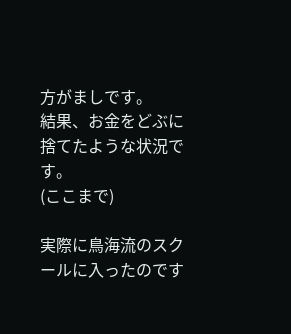方がましです。
結果、お金をどぶに捨てたような状況です。
(ここまで)

実際に鳥海流のスクールに入ったのです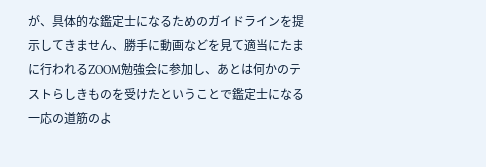が、具体的な鑑定士になるためのガイドラインを提示してきません、勝手に動画などを見て適当にたまに行われるZOOM勉強会に参加し、あとは何かのテストらしきものを受けたということで鑑定士になる一応の道筋のよ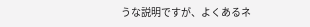うな説明ですが、よくあるネ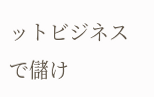ットビジネスで儲け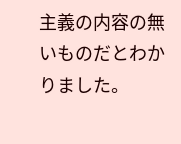主義の内容の無いものだとわかりました。